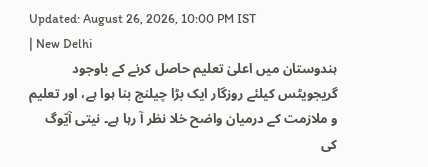Updated: August 26, 2026, 10:00 PM IST
| New Delhi
ہندوستان میں اعلیٰ تعلیم حاصل کرنے کے باوجود گریجویٹس کیلئے روزگار ایک بڑا چیلنج بنا ہوا ہے، اور تعلیم و ملازمت کے درمیان واضح خلا نظر آ رہا ہے۔ نیتی آیّوگ کی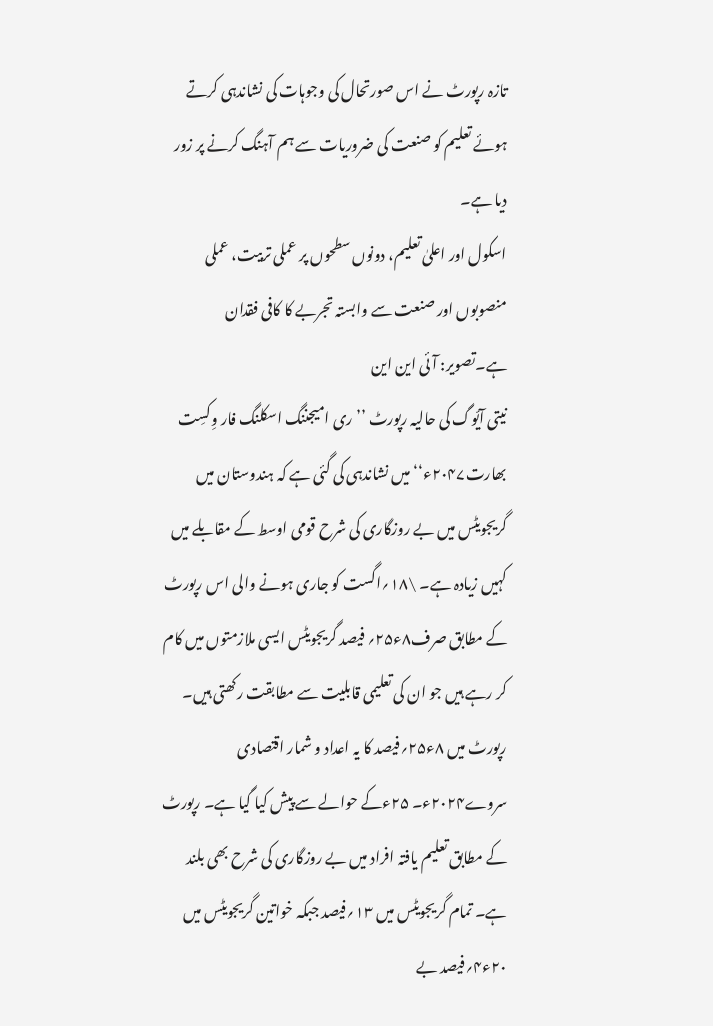تازہ رپورٹ نے اس صورتحال کی وجوہات کی نشاندہی کرتے ہوئے تعلیم کو صنعت کی ضروریات سے ہم آہنگ کرنے پر زور دیا ہے۔
اسکول اور اعلیٰ تعلیم، دونوں سطحوں پر عملی تربیت، عملی منصوبوں اور صنعت سے وابستہ تجربے کا کافی فقدان ہے۔تصویر: آئی این این
نیتی آیّوگ کی حالیہ رپورٹ ’’ری امیجننگ اسکلنگ فار وِکسِت بھارت۲۰۴۷ء‘‘ میں نشاندہی کی گئی ہے کہ ہندوستان میں گریجویٹس میں بے روزگاری کی شرح قومی اوسط کے مقابلے میں کہیں زیادہ ہے۔ \۱۸؍اگست کو جاری ہونے والی اس رپورٹ کے مطابق صرف۸ء۲۵؍ فیصد گریجویٹس ایسی ملازمتوں میں کام کر رہے ہیں جو ان کی تعلیمی قابلیت سے مطابقت رکھتی ہیں۔ رپورٹ میں ۸ء۲۵؍فیصد کا یہ اعداد و شمار اقتصادی سروے۲۰۲۴ء۔ ۲۵ءکے حوالے سے پیش کیا گیا ہے۔ رپورٹ کے مطابق تعلیم یافتہ افراد میں بے روزگاری کی شرح بھی بلند ہے۔ تمام گریجویٹس میں ۱۳؍فیصد جبکہ خواتین گریجویٹس میں ۲۰ء۴؍فیصد بے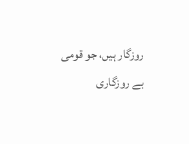روزگار ہیں، جو قومی بے روزگاری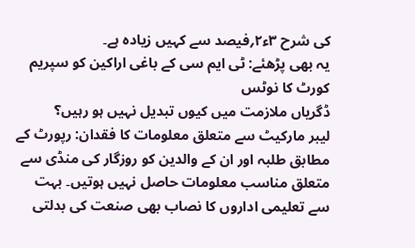کی شرح ۳ء۲؍فیصد سے کہیں زیادہ ہے۔
یہ بھی پڑھئے: ٹی ایم سی کے باغی اراکین کو سپریم کورٹ کا نوٹس
ڈگریاں ملازمت میں کیوں تبدیل نہیں ہو رہیں؟
لیبر مارکیٹ سے متعلق معلومات کا فقدان: رپورٹ کے مطابق طلبہ اور ان کے والدین کو روزگار کی منڈی سے متعلق مناسب معلومات حاصل نہیں ہوتیں۔ بہت سے تعلیمی اداروں کا نصاب بھی صنعت کی بدلتی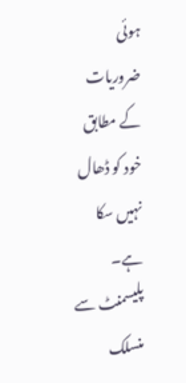ہوئی ضروریات کے مطابق خود کو ڈھال نہیں سکا ہے۔
پلیسمنٹ سے منسلک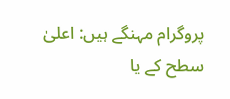پروگرام مہنگے ہیں: اعلیٰ سطح کے یا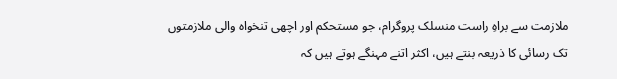ملازمت سے براہِ راست منسلک پروگرام، جو مستحکم اور اچھی تنخواہ والی ملازمتوں تک رسائی کا ذریعہ بنتے ہیں، اکثر اتنے مہنگے ہوتے ہیں کہ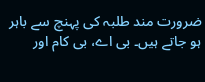ضرورت مند طلبہ کی پہنچ سے باہر ہو جاتے ہیں۔ بی اے، بی کام اور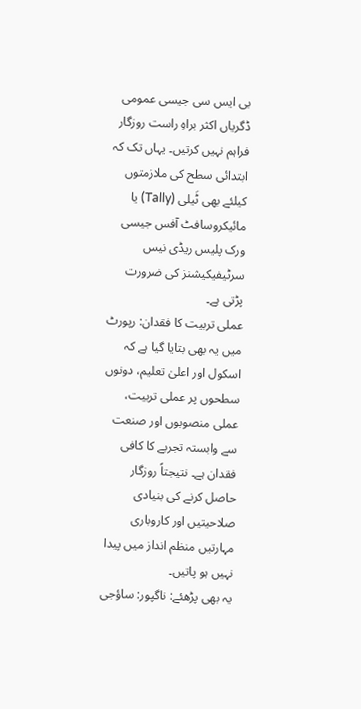بی ایس سی جیسی عمومی ڈگریاں اکثر براہِ راست روزگار فراہم نہیں کرتیں۔ یہاں تک کہ ابتدائی سطح کی ملازمتوں کیلئے بھی ٹَیلی (Tally) یا مائیکروسافٹ آفس جیسی ورک پلیس ریڈی نیس سرٹیفیکیشنز کی ضرورت پڑتی ہے۔
عملی تربیت کا فقدان: رپورٹ میں یہ بھی بتایا گیا ہے کہ اسکول اور اعلیٰ تعلیم، دونوں سطحوں پر عملی تربیت، عملی منصوبوں اور صنعت سے وابستہ تجربے کا کافی فقدان ہے۔ نتیجتاً روزگار حاصل کرنے کی بنیادی صلاحیتیں اور کاروباری مہارتیں منظم انداز میں پیدا نہیں ہو پاتیں۔
یہ بھی پڑھئے: ناگپور: ساؤجی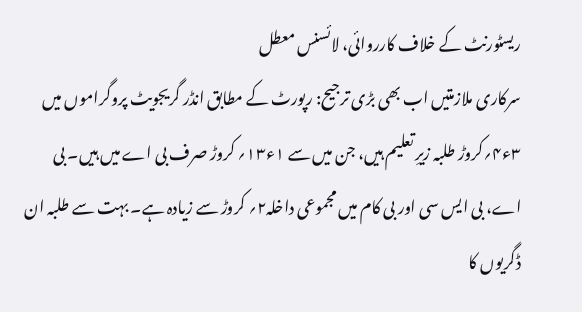ریسٹورنٹ کے خلاف کارروائی، لائسنس معطل
سرکاری ملازمتیں اب بھی بڑی ترجیح: رپورٹ کے مطابق انڈر گریجویٹ پروگراموں میں ۳ء۴؍کروڑ طلبہ زیرِ تعلیم ہیں، جن میں سے ۱ء۱۳؍ کروڑ صرف بی اے میں ہیں۔ بی اے، بی ایس سی اور بی کام میں مجموعی داخلہ۲؍ کروڑ سے زیادہ ہے۔ بہت سے طلبہ ان ڈگریوں کا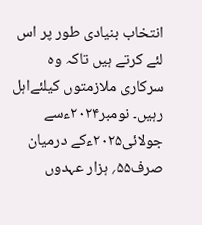انتخاب بنیادی طور پر اس لئے کرتے ہیں تاکہ وہ سرکاری ملازمتوں کیلئےاہل رہیں۔ نومبر۲۰۲۴ءسے جولائی۲۰۲۵ءکے درمیان صرف۵۵؍ ہزار عہدوں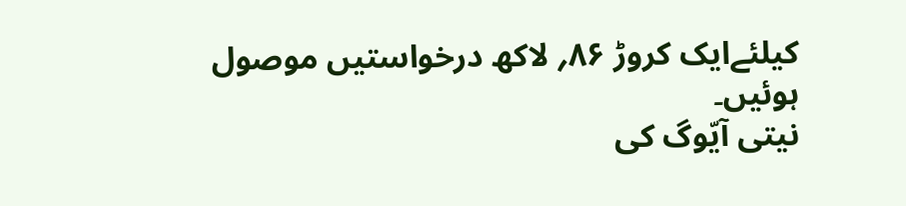کیلئےایک کروڑ ۸۶؍ لاکھ درخواستیں موصول ہوئیں۔
نیتی آیّوگ کی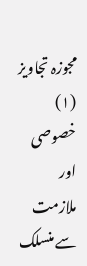مجوزہ تجاویز
(۱) خصوصی اور ملازمت سے منسلک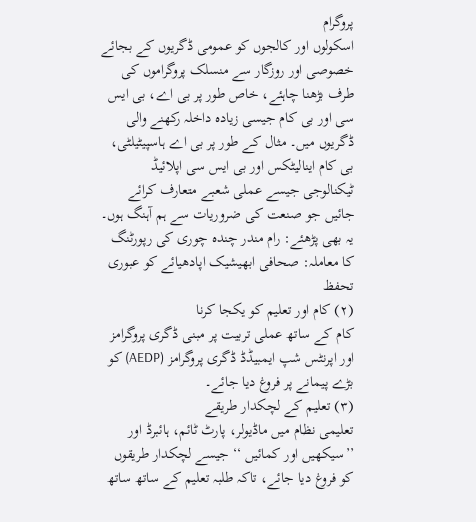پروگرام
اسکولوں اور کالجوں کو عمومی ڈگریوں کے بجائے خصوصی اور روزگار سے منسلک پروگراموں کی طرف بڑھنا چاہئے، خاص طور پر بی اے، بی ایس سی اور بی کام جیسی زیادہ داخلہ رکھنے والی ڈگریوں میں۔ مثال کے طور پر بی اے ہاسپیٹیلٹی، بی کام اینالیٹکس اور بی ایس سی اپلائیڈ ٹیکنالوجی جیسے عملی شعبے متعارف کرائے جائیں جو صنعت کی ضروریات سے ہم آہنگ ہوں۔
یہ بھی پڑھئے: رام مندر چندہ چوری کی رپورٹنگ کا معاملہ: صحافی ابھیشیک اپادھیائے کو عبوری تحفظ
(۲) کام اور تعلیم کو یکجا کرنا
کام کے ساتھ عملی تربیت پر مبنی ڈگری پروگرامز اور اپرنٹس شپ ایمبیڈڈ ڈگری پروگرامز (AEDP) کو بڑے پیمانے پر فروغ دیا جائے۔
(۳) تعلیم کے لچکدار طریقے
تعلیمی نظام میں ماڈیولر، پارٹ ٹائم، ہائبرڈ اور ’’سیکھیں اور کمائیں ‘‘ جیسے لچکدار طریقوں کو فروغ دیا جائے، تاکہ طلبہ تعلیم کے ساتھ ساتھ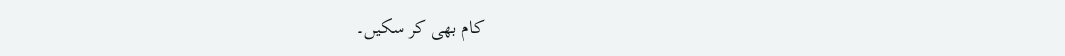کام بھی کر سکیں۔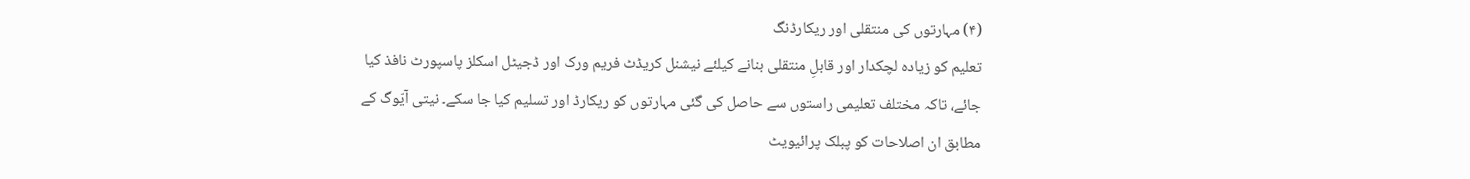(۴) مہارتوں کی منتقلی اور ریکارڈنگ
تعلیم کو زیادہ لچکدار اور قابلِ منتقلی بنانے کیلئے نیشنل کریڈٹ فریم ورک اور ڈجیٹل اسکلز پاسپورٹ نافذ کیا جائے، تاکہ مختلف تعلیمی راستوں سے حاصل کی گئی مہارتوں کو ریکارڈ اور تسلیم کیا جا سکے۔ نیتی آیّوگ کے مطابق ان اصلاحات کو پبلک پرائیویٹ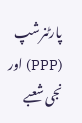پارٹنرشپ (PPP) اور نجی شعبے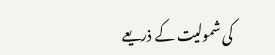کی شمولیت کے ذریعے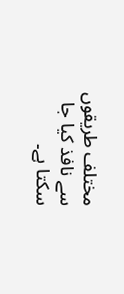مختلف طریقوں سے نافذ کیا جا سکتا ہے۔